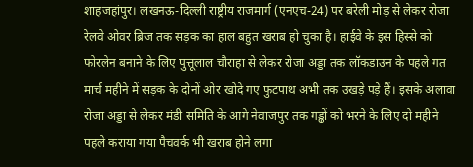शाहजहांपुर। लखनऊ-दिल्ली राष्ट्रीय राजमार्ग (एनएच-24) पर बरेली मोड़ से लेकर रोजा रेलवे ओवर ब्रिज तक सड़क का हाल बहुत खराब हो चुका है। हाईवे के इस हिस्से को फोरलेन बनाने के लिए पुत्तूलाल चौराहा से लेकर रोजा अड्डा तक लॉकडाउन के पहले गत मार्च महीने में सड़क के दोनों ओर खोदे गए फुटपाथ अभी तक उखड़े पड़े हैं। इसके अलावा रोजा अड्डा से लेकर मंडी समिति के आगे नेवाजपुर तक गड्ढों को भरने के लिए दो महीने पहले कराया गया पैचवर्क भी खराब होने लगा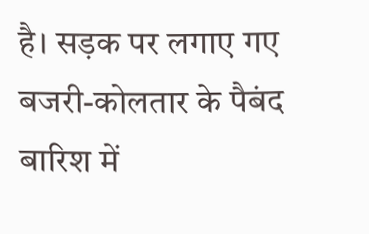है। सड़क पर लगाए गए बजरी-कोलतार के पैबंद बारिश में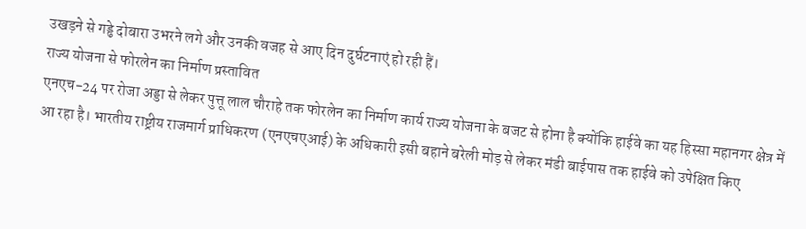उखड़ने से गड्ढे दोबारा उभरने लगे और उनकी वजह से आए दिन दुर्घटनाएं हो रही हैं।
राज्य योजना से फोरलेन का निर्माण प्रस्तावित
एनएच-24 पर रोजा अड्डा से लेकर पुत्तू लाल चौराहे तक फोरलेन का निर्माण कार्य राज्य योजना के बजट से होना है क्योंकि हाईवे का यह हिस्सा महानगर क्षेत्र में आ रहा है। भारतीय राष्ट्रीय राजमार्ग प्राधिकरण (एनएचएआई) के अधिकारी इसी बहाने बरेली मोड़ से लेकर मंडी बाईपास तक हाईवे को उपेक्षित किए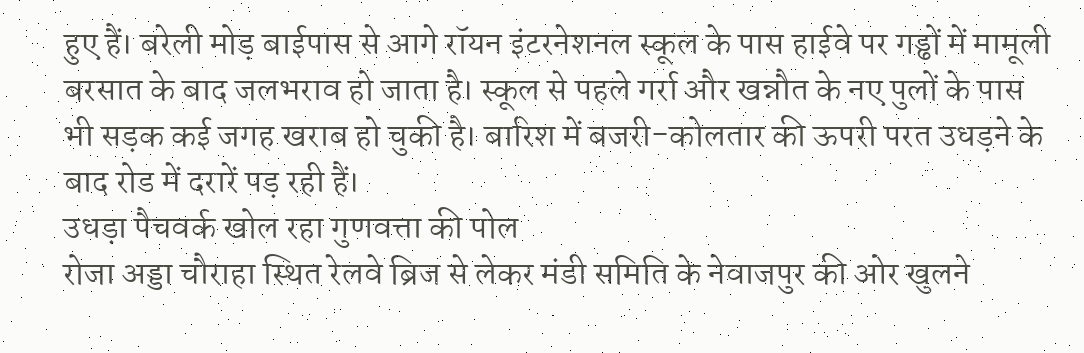हुए हैं। बरेली मोड़ बाईपास से आगे रॉयन इंटरनेशनल स्कूल के पास हाईवे पर गड्ढों में मामूली बरसात के बाद जलभराव हो जाता है। स्कूल से पहले गर्रा और खन्नौत के नए पुलों के पास भी सड़क कई जगह खराब हो चुकी है। बारिश में बजरी-कोलतार की ऊपरी परत उधड़ने के बाद रोड में दरारें पड़ रही हैं।
उधड़ा पैचवर्क खोल रहा गुणवत्ता की पोल
रोजा अड्डा चौराहा स्थित रेलवे ब्रिज से लेकर मंडी समिति के नेवाजपुर की ओर खुलने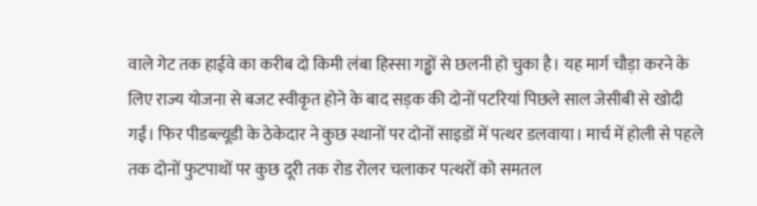वाले गेट तक हाईवे का करीब दो किमी लंबा हिस्सा गड्ढों से छलनी हो चुका है। यह मार्ग चौड़ा करने के लिए राज्य योजना से बजट स्वीकृत होने के बाद सड़क की दोनों पटरियां पिछले साल जेसीबी से खोदी गईं। फिर पीडब्ल्यूडी के ठेकेदार ने कुछ स्थानों पर दोनों साइडों में पत्थर डलवाया। मार्च में होली से पहले तक दोनों फुटपाथों पर कुछ दूरी तक रोड रोलर चलाकर पत्थरों को समतल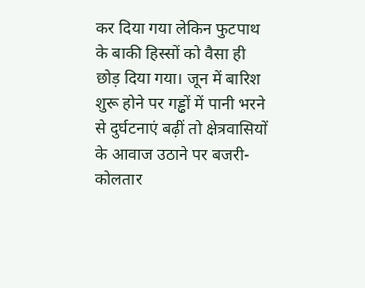कर दिया गया लेकिन फुटपाथ के बाकी हिस्सों को वैसा ही छोड़ दिया गया। जून में बारिश शुरू होने पर गड्ढों में पानी भरने से दुर्घटनाएं बढ़ीं तो क्षेत्रवासियों के आवाज उठाने पर बजरी-कोलतार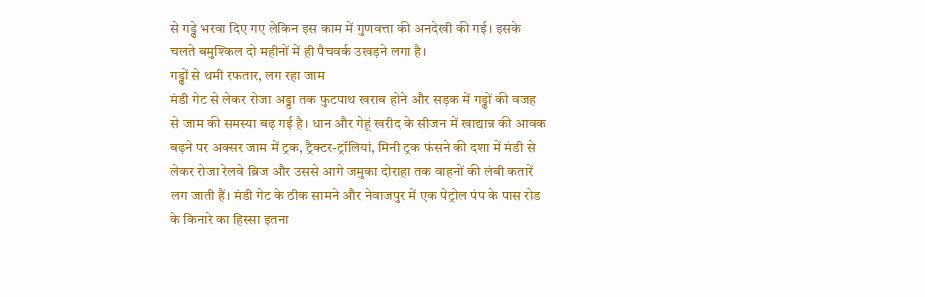से गड्ढे भरवा दिए गए लेकिन इस काम में गुणवत्ता की अनदेखी की गई। इसके चलते बमुश्किल दो महीनों में ही पैचवर्क उखड़ने लगा है।
गड्ढों से थमी रफतार, लग रहा जाम
मंडी गेट से लेकर रोजा अड्डा तक फुटपाथ खराब होने और सड़क में गड्ढों की वजह से जाम की समस्या बढ़ गई है। धान और गेहूं खरीद के सीजन में खाद्यान्न की आवक बढ़ने पर अक्सर जाम में ट्रक, ट्रैक्टर-ट्रॉलियां, मिनी ट्रक फंसने की दशा में मंडी से लेकर रोजा रेलवे ब्रिज और उससे आगे जमुका दोराहा तक वाहनों की लंबी कतारें लग जाती हैं। मंडी गेट के ठीक सामने और नेवाजपुर में एक पेट्रोल पंप के पास रोड के किनारे का हिस्सा इतना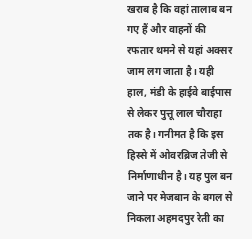खराब है कि वहां तालाब बन गए हैं और वाहनों की रफतार थमने से यहां अक्सर जाम लग जाता है। यही हाल, मंडी के हाईवे बाईपास से लेकर पुत्तू लाल चौराहा तक है। गनीमत है कि इस हिस्से में ओवरब्रिज तेजी से निर्माणाधीन है। यह पुल बन जाने पर मेजबान के बगल से निकला अहमदपुर रेती का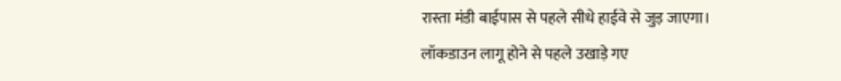रास्ता मंडी बाईपास से पहले सीधे हाईवे से जुड़ जाएगा।
लॉकडाउन लागू होने से पहले उखाड़े गए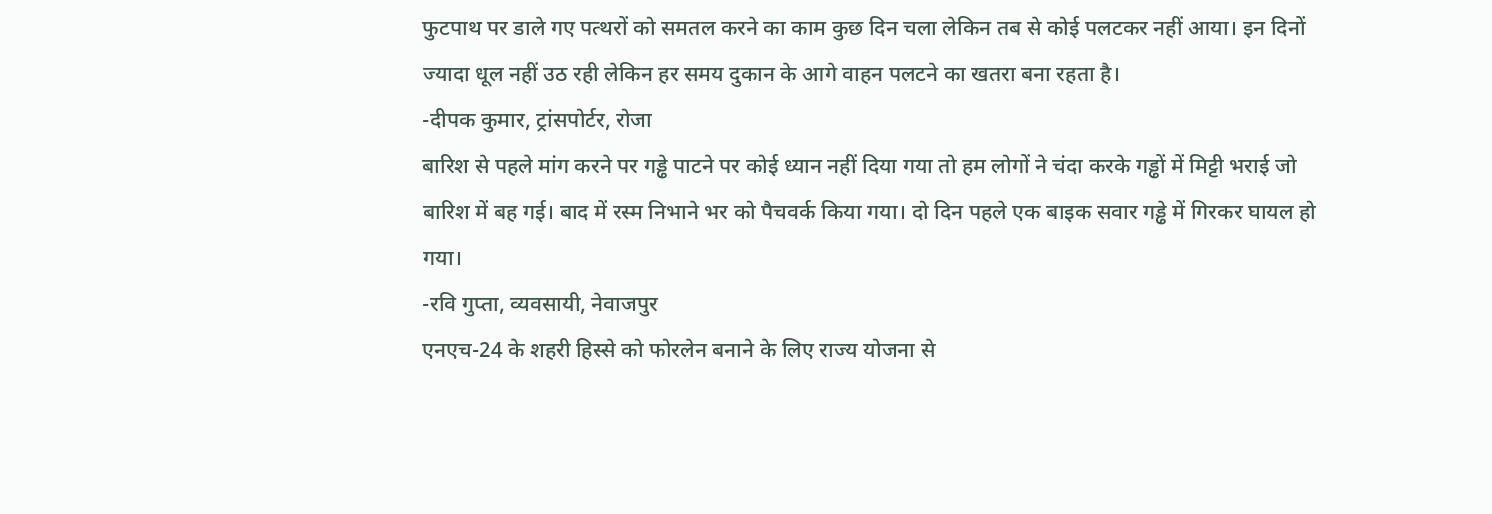फुटपाथ पर डाले गए पत्थरों को समतल करने का काम कुछ दिन चला लेकिन तब से कोई पलटकर नहीं आया। इन दिनों ज्यादा धूल नहीं उठ रही लेकिन हर समय दुकान के आगे वाहन पलटने का खतरा बना रहता है।
-दीपक कुमार, ट्रांसपोर्टर, रोजा
बारिश से पहले मांग करने पर गड्ढे पाटने पर कोई ध्यान नहीं दिया गया तो हम लोगों ने चंदा करके गड्ढों में मिट्टी भराई जो बारिश में बह गई। बाद में रस्म निभाने भर को पैचवर्क किया गया। दो दिन पहले एक बाइक सवार गड्ढे में गिरकर घायल हो गया।
-रवि गुप्ता, व्यवसायी, नेवाजपुर
एनएच-24 के शहरी हिस्से को फोरलेन बनाने के लिए राज्य योजना से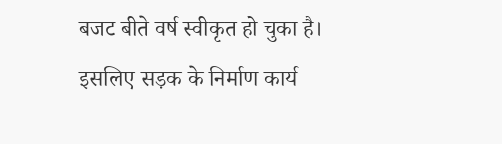बजट बीते वर्ष स्वीकृत हो चुका है। इसलिए सड़क के निर्माण कार्य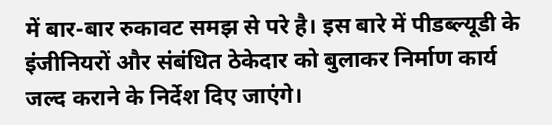में बार-बार रुकावट समझ से परे है। इस बारे में पीडब्ल्यूडी के इंजीनियरों और संबंधित ठेकेदार को बुलाकर निर्माण कार्य जल्द कराने के निर्देश दिए जाएंगे।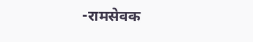-रामसेवक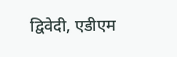द्विवेदी, एडीएम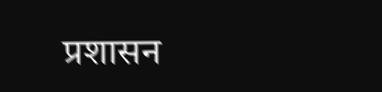प्रशासन